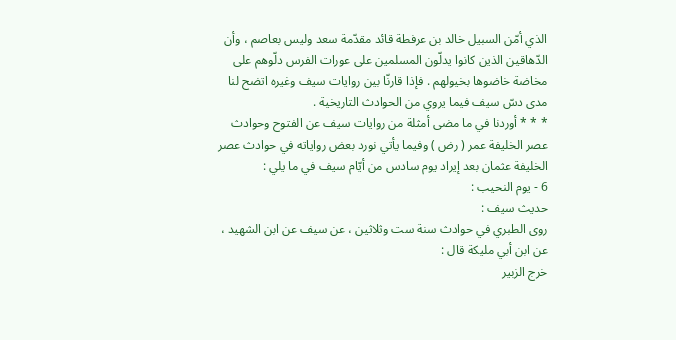الذي أمّن السبيل خالد بن عرفطة قائد مقدّمة سعد وليس بعاصم ، وأن الدّهاقين الذين كانوا يدلّون المسلمين على عورات الفرس دلّوهم على مخاضة خاضوها بخيولهم . فإذا قارنّا بين روايات سيف وغيره اتضح لنا مدى دسّ سيف فيما يروي من الحوادث التاريخية .
* * * أوردنا في ما مضى أمثلة من روايات سيف عن الفتوح وحوادث عصر الخليفة عمر ( رض ) وفيما يأتي نورد بعض رواياته في حوادث عصر الخليفة عثمان بعد إيراد يوم سادس من أيّام سيف في ما يلي :
6 - يوم النحيب :
حديث سيف :
روى الطبري في حوادث سنة ست وثلاثين ، عن سيف عن ابن الشهيد ، عن ابن أبي مليكة قال :
خرج الزبير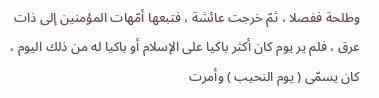وطلحة ففصلا ، ثمّ خرجت عائشة ، فتبعها أمّهات المؤمنين إلى ذات عرق ، فلم ير يوم كان أكثر باكيا على الإسلام أو باكيا له من ذلك اليوم ، كان يسمّى ( يوم النحيب ) وأمرت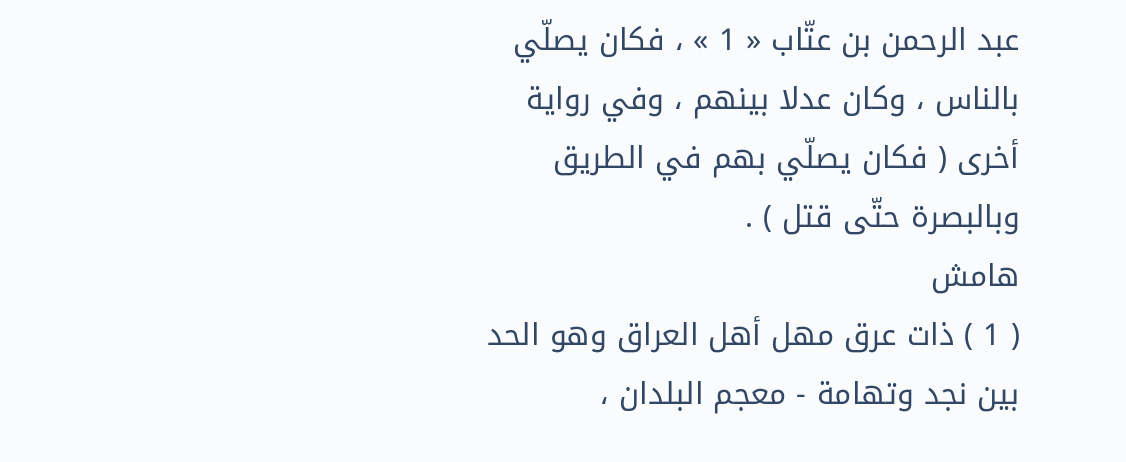عبد الرحمن بن عتّاب « 1 » ، فكان يصلّي بالناس ، وكان عدلا بينهم ، وفي رواية أخرى ( فكان يصلّي بهم في الطريق وبالبصرة حتّى قتل ) .
هامش
( 1 ) ذات عرق مهل أهل العراق وهو الحد بين نجد وتهامة - معجم البلدان ،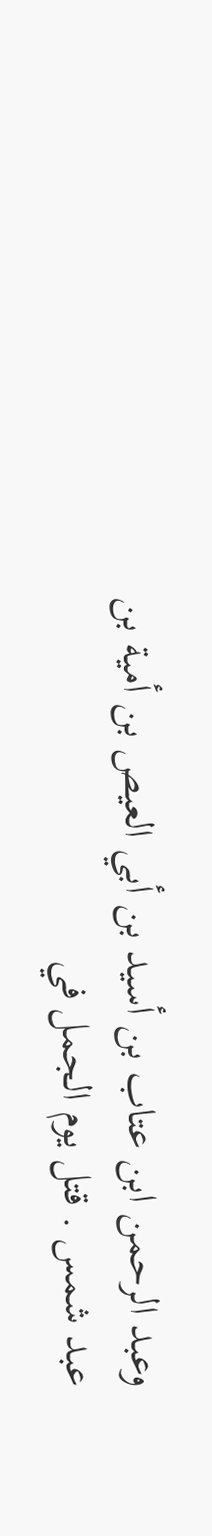وعبد الرحمن ابن عتاب بن أسيد بن أبي العيص بن أمية بن عبد شمس . قتل يوم الجمل في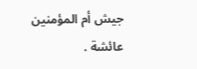جيش أم المؤمنين عائشة .